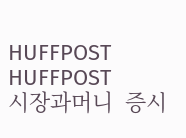HUFFPOST
HUFFPOST
시장과머니  증시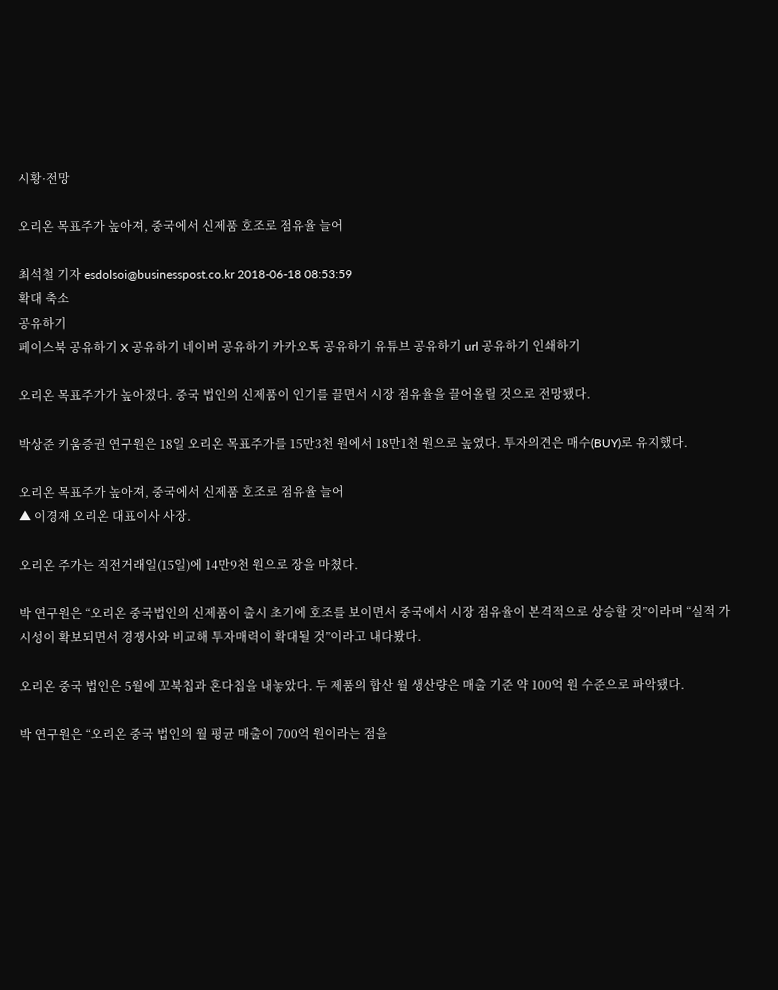시황·전망

오리온 목표주가 높아져, 중국에서 신제품 호조로 점유율 늘어

최석철 기자 esdolsoi@businesspost.co.kr 2018-06-18 08:53:59
확대 축소
공유하기
페이스북 공유하기 X 공유하기 네이버 공유하기 카카오톡 공유하기 유튜브 공유하기 url 공유하기 인쇄하기

오리온 목표주가가 높아졌다. 중국 법인의 신제품이 인기를 끌면서 시장 점유율을 끌어올릴 것으로 전망됐다.

박상준 키움증권 연구원은 18일 오리온 목표주가를 15만3천 원에서 18만1천 원으로 높였다. 투자의견은 매수(BUY)로 유지했다.

오리온 목표주가 높아져, 중국에서 신제품 호조로 점유율 늘어
▲ 이경재 오리온 대표이사 사장.

오리온 주가는 직전거래일(15일)에 14만9천 원으로 장을 마쳤다.

박 연구원은 “오리온 중국법인의 신제품이 출시 초기에 호조를 보이면서 중국에서 시장 점유율이 본격적으로 상승할 것”이라며 “실적 가시성이 확보되면서 경쟁사와 비교해 투자매력이 확대될 것”이라고 내다봤다.

오리온 중국 법인은 5월에 꼬북칩과 혼다칩을 내놓았다. 두 제품의 합산 월 생산량은 매출 기준 약 100억 원 수준으로 파악됐다.

박 연구원은 “오리온 중국 법인의 월 평균 매출이 700억 원이라는 점을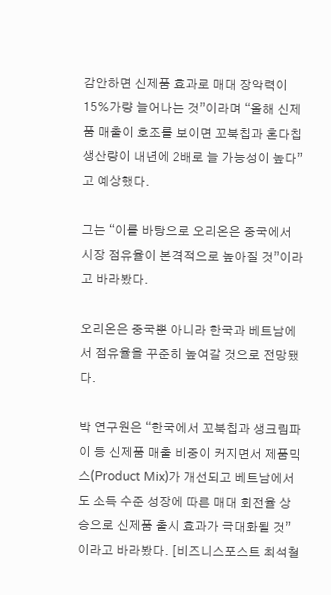감안하면 신제품 효과로 매대 장악력이 15%가량 늘어나는 것”이라며 “올해 신제품 매출이 호조를 보이면 꼬북칩과 혼다칩 생산량이 내년에 2배로 늘 가능성이 높다”고 예상했다.

그는 “이를 바탕으로 오리온은 중국에서 시장 점유율이 본격적으로 높아질 것”이라고 바라봤다.

오리온은 중국뿐 아니라 한국과 베트남에서 점유율을 꾸준히 높여갈 것으로 전망됐다.

박 연구원은 “한국에서 꼬북칩과 생크림파이 등 신제품 매출 비중이 커지면서 제품믹스(Product Mix)가 개선되고 베트남에서도 소득 수준 성장에 따른 매대 회전율 상승으로 신제품 출시 효과가 극대화될 것”이라고 바라봤다. [비즈니스포스트 최석철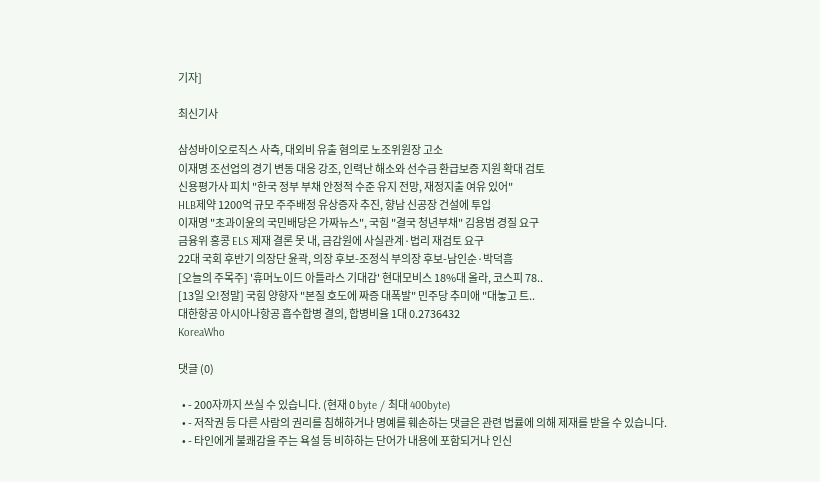기자]

최신기사

삼성바이오로직스 사측, 대외비 유출 혐의로 노조위원장 고소
이재명 조선업의 경기 변동 대응 강조, 인력난 해소와 선수금 환급보증 지원 확대 검토
신용평가사 피치 "한국 정부 부채 안정적 수준 유지 전망, 재정지출 여유 있어"
HLB제약 1200억 규모 주주배정 유상증자 추진, 향남 신공장 건설에 투입
이재명 "초과이윤의 국민배당은 가짜뉴스", 국힘 "결국 청년부채" 김용범 경질 요구
금융위 홍콩 ELS 제재 결론 못 내, 금감원에 사실관계·법리 재검토 요구
22대 국회 후반기 의장단 윤곽, 의장 후보-조정식 부의장 후보-남인순·박덕흠
[오늘의 주목주] '휴머노이드 아틀라스 기대감' 현대모비스 18%대 올라, 코스피 78..
[13일 오!정말] 국힘 양향자 "본질 호도에 짜증 대폭발" 민주당 추미애 "대놓고 트..
대한항공 아시아나항공 흡수합병 결의, 합병비율 1대 0.2736432
KoreaWho

댓글 (0)

  • - 200자까지 쓰실 수 있습니다. (현재 0 byte / 최대 400byte)
  • - 저작권 등 다른 사람의 권리를 침해하거나 명예를 훼손하는 댓글은 관련 법률에 의해 제재를 받을 수 있습니다.
  • - 타인에게 불쾌감을 주는 욕설 등 비하하는 단어가 내용에 포함되거나 인신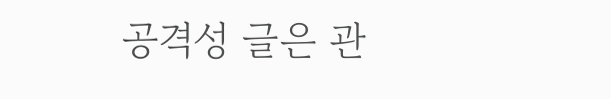공격성 글은 관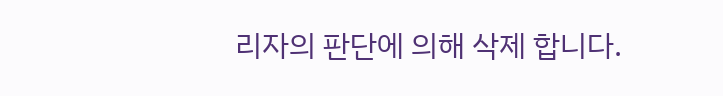리자의 판단에 의해 삭제 합니다.